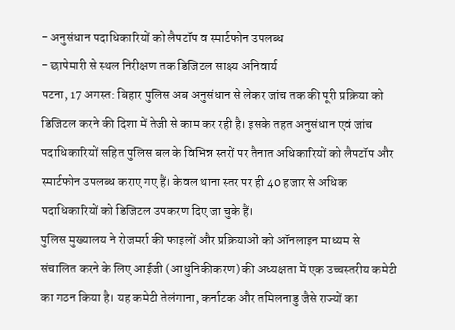- अनुसंधान पदाधिकारियों को लैपटॉप व स्मार्टफोन उपलब्ध
- छापेमारी से स्थल निरीक्षण तक डिजिटल साक्ष्य अनिवार्य
पटना, 17 अगस्त: बिहार पुलिस अब अनुसंधान से लेकर जांच तक की पूरी प्रक्रिया को डिजिटल करने की दिशा में तेजी से काम कर रही है। इसके तहत अनुसंधान एवं जांच पदाधिकारियों सहित पुलिस बल के विभिन्न स्तरों पर तैनात अधिकारियों को लैपटॉप और स्मार्टफोन उपलब्ध कराए गए हैं। केवल थाना स्तर पर ही 40 हजार से अधिक पदाधिकारियों को डिजिटल उपकरण दिए जा चुके हैं।
पुलिस मुख्यालय ने रोजमर्रा की फाइलों और प्रक्रियाओं को ऑनलाइन माध्यम से संचालित करने के लिए आईजी (आधुनिकीकरण) की अध्यक्षता में एक उच्चस्तरीय कमेटी का गठन किया है। यह कमेटी तेलंगाना, कर्नाटक और तमिलनाडु जैसे राज्यों का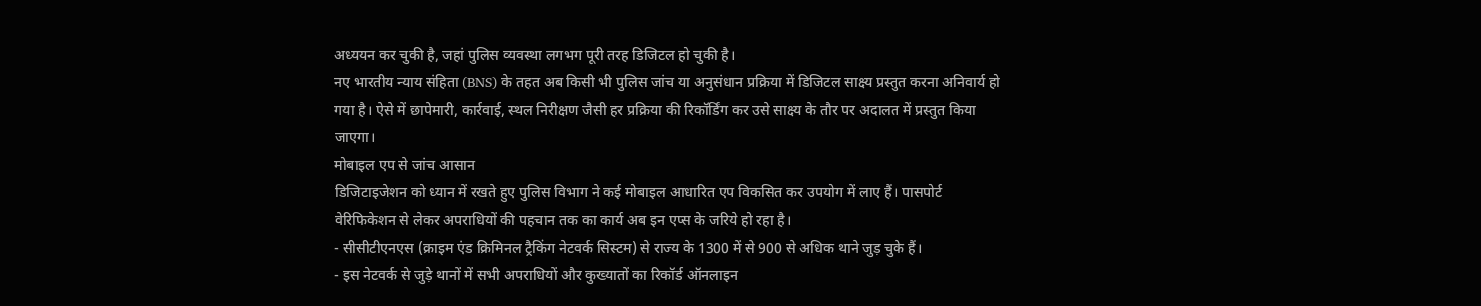अध्ययन कर चुकी है, जहां पुलिस व्यवस्था लगभग पूरी तरह डिजिटल हो चुकी है।
नए भारतीय न्याय संहिता (BNS) के तहत अब किसी भी पुलिस जांच या अनुसंधान प्रक्रिया में डिजिटल साक्ष्य प्रस्तुत करना अनिवार्य हो गया है। ऐसे में छापेमारी, कार्रवाई, स्थल निरीक्षण जैसी हर प्रक्रिया की रिकॉर्डिंग कर उसे साक्ष्य के तौर पर अदालत में प्रस्तुत किया जाएगा।
मोबाइल एप से जांच आसान
डिजिटाइजेशन को ध्यान में रखते हुए पुलिस विभाग ने कई मोबाइल आधारित एप विकसित कर उपयोग में लाए हैं। पासपोर्ट वेरिफिकेशन से लेकर अपराधियों की पहचान तक का कार्य अब इन एप्स के जरिये हो रहा है।
- सीसीटीएनएस (क्राइम एंड क्रिमिनल ट्रैकिंग नेटवर्क सिस्टम) से राज्य के 1300 में से 900 से अधिक थाने जुड़ चुके हैं।
- इस नेटवर्क से जुड़े थानों में सभी अपराधियों और कुख्यातों का रिकॉर्ड ऑनलाइन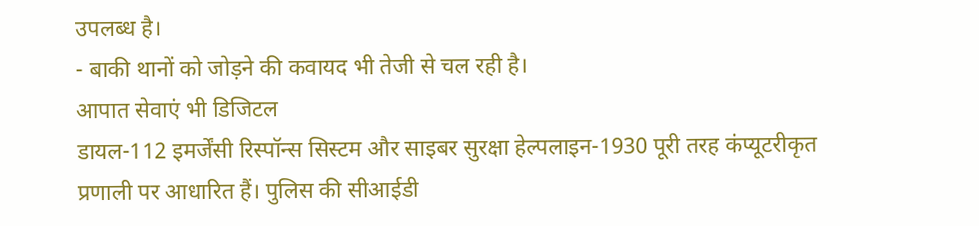उपलब्ध है।
- बाकी थानों को जोड़ने की कवायद भी तेजी से चल रही है।
आपात सेवाएं भी डिजिटल
डायल-112 इमर्जेंसी रिस्पॉन्स सिस्टम और साइबर सुरक्षा हेल्पलाइन-1930 पूरी तरह कंप्यूटरीकृत प्रणाली पर आधारित हैं। पुलिस की सीआईडी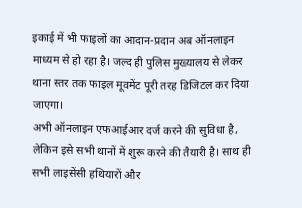इकाई में भी फाइलों का आदान-प्रदान अब ऑनलाइन माध्यम से हो रहा है। जल्द ही पुलिस मुख्यालय से लेकर थाना स्तर तक फाइल मूवमेंट पूरी तरह डिजिटल कर दिया जाएगा।
अभी ऑनलाइन एफआईआर दर्ज करने की सुविधा है, लेकिन इसे सभी थानों में शुरू करने की तैयारी है। साथ ही सभी लाइसेंसी हथियारों और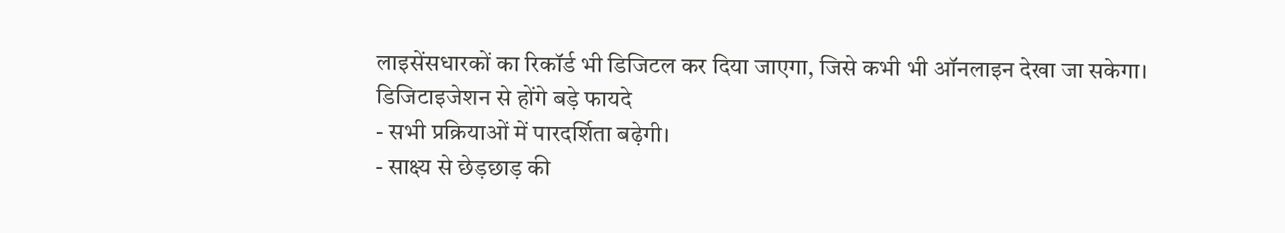लाइसेंसधारकों का रिकॉर्ड भी डिजिटल कर दिया जाएगा, जिसे कभी भी ऑनलाइन देखा जा सकेगा।
डिजिटाइजेशन से होंगे बड़े फायदे
- सभी प्रक्रियाओं में पारदर्शिता बढ़ेगी।
- साक्ष्य से छेड़छाड़ की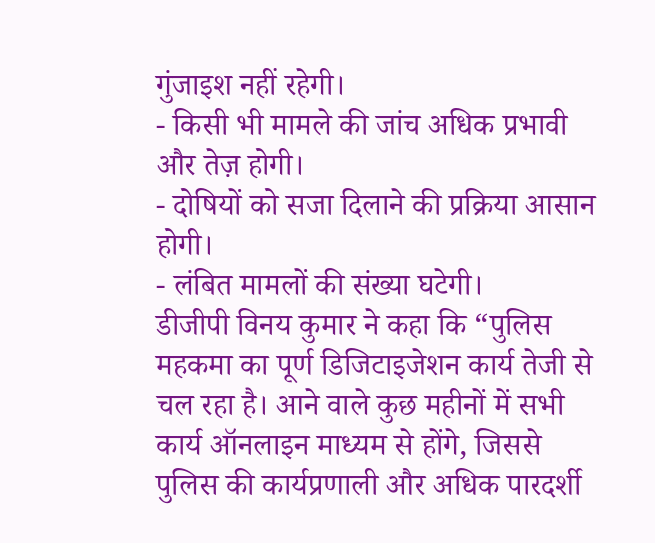गुंजाइश नहीं रहेगी।
- किसी भी मामले की जांच अधिक प्रभावी और तेज़ होगी।
- दोषियों को सजा दिलाने की प्रक्रिया आसान होगी।
- लंबित मामलों की संख्या घटेगी।
डीजीपी विनय कुमार ने कहा कि “पुलिस महकमा का पूर्ण डिजिटाइजेशन कार्य तेजी से चल रहा है। आने वाले कुछ महीनों में सभी कार्य ऑनलाइन माध्यम से होंगे, जिससे पुलिस की कार्यप्रणाली और अधिक पारदर्शी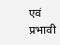एवं प्रभावी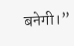बनेगी।”